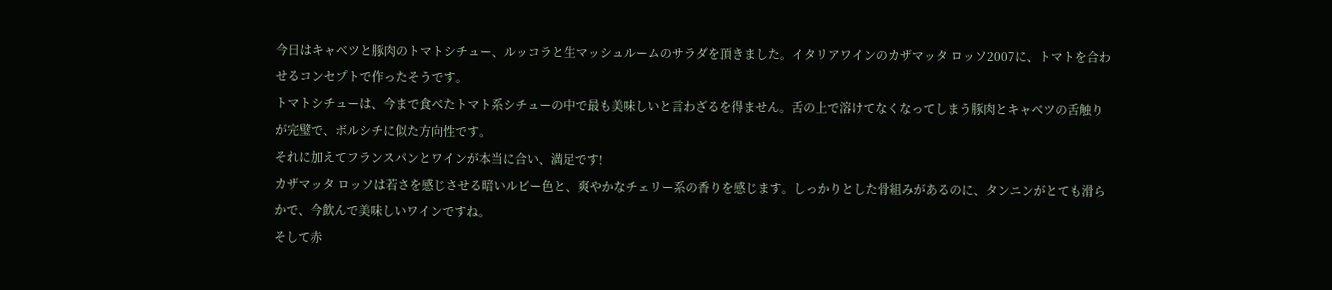今日はキャベツと豚肉のトマトシチュー、ルッコラと生マッシュルームのサラダを頂きました。イタリアワインのカザマッタ ロッソ2007に、トマトを合わせるコンセプトで作ったそうです。
トマトシチューは、今まで食べたトマト系シチューの中で最も美味しいと言わざるを得ません。舌の上で溶けてなくなってしまう豚肉とキャベツの舌触りが完璧で、ボルシチに似た方向性です。
それに加えてフランスパンとワインが本当に合い、満足です!
カザマッタ ロッソは若さを感じさせる暗いルビー色と、爽やかなチェリー系の香りを感じます。しっかりとした骨組みがあるのに、タンニンがとても滑らかで、今飲んで美味しいワインですね。
そして赤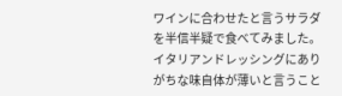ワインに合わせたと言うサラダを半信半疑で食べてみました。
イタリアンドレッシングにありがちな味自体が薄いと言うこと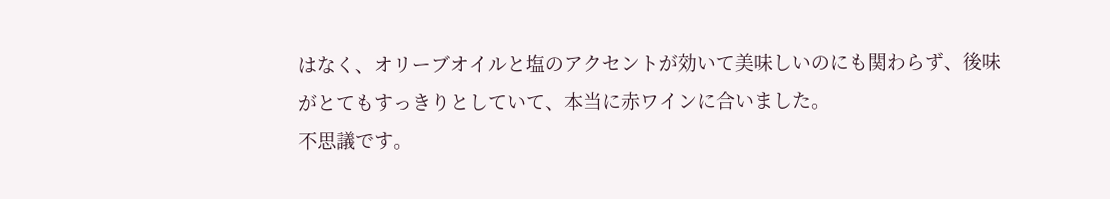はなく、オリーブオイルと塩のアクセントが効いて美味しいのにも関わらず、後味がとてもすっきりとしていて、本当に赤ワインに合いました。
不思議です。